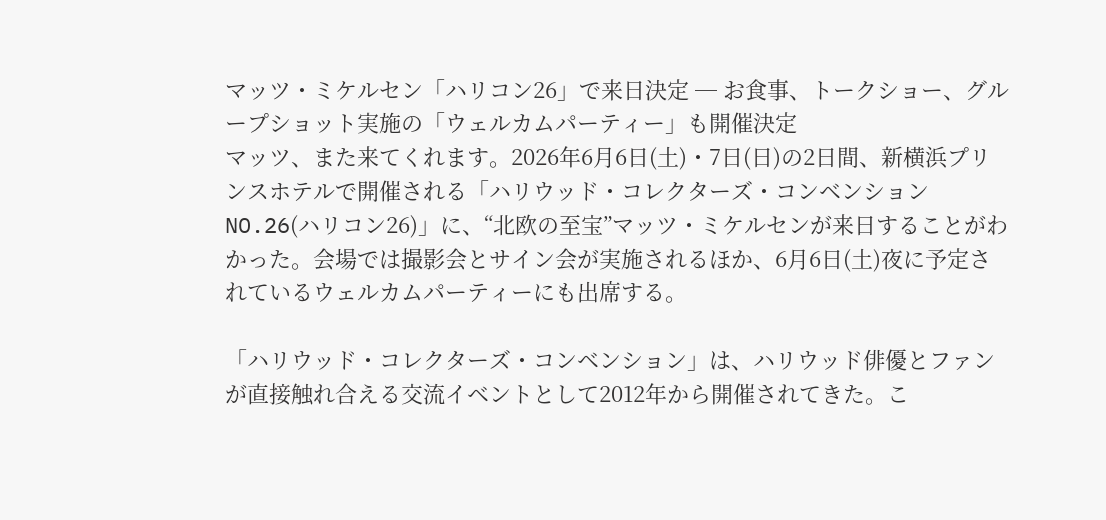マッツ・ミケルセン「ハリコン26」で来日決定 ─ お食事、トークショー、グループショット実施の「ウェルカムパーティー」も開催決定
マッツ、また来てくれます。2026年6月6日(土)・7日(日)の2日間、新横浜プリンスホテルで開催される「ハリウッド・コレクターズ・コンベンション NO.26(ハリコン26)」に、“北欧の至宝”マッツ・ミケルセンが来日することがわかった。会場では撮影会とサイン会が実施されるほか、6月6日(土)夜に予定されているウェルカムパーティーにも出席する。

「ハリウッド・コレクターズ・コンベンション」は、ハリウッド俳優とファンが直接触れ合える交流イベントとして2012年から開催されてきた。こ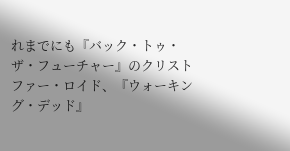れまでにも『バック・トゥ・ザ・フューチャー』のクリストファー・ロイド、『ウォーキング・デッド』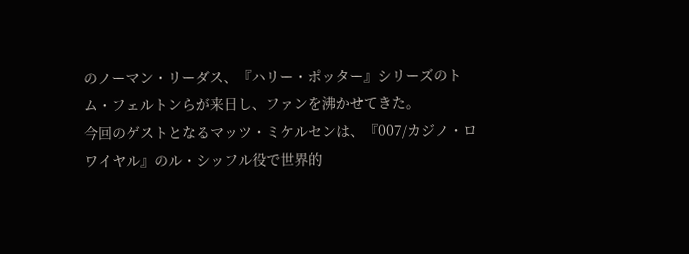のノーマン・リーダス、『ハリー・ポッター』シリーズのトム・フェルトンらが来日し、ファンを沸かせてきた。
今回のゲストとなるマッツ・ミケルセンは、『007/カジノ・ロワイヤル』のル・シッフル役で世界的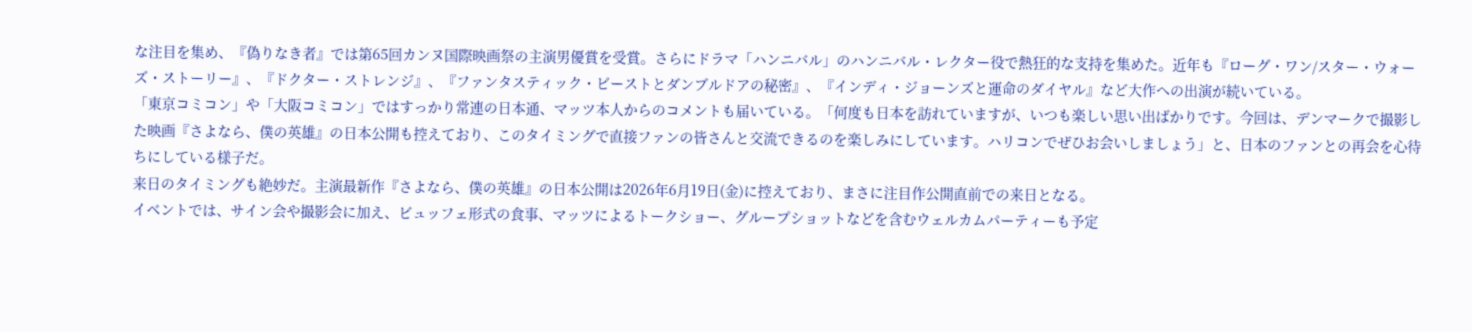な注目を集め、『偽りなき者』では第65回カンヌ国際映画祭の主演男優賞を受賞。さらにドラマ「ハンニバル」のハンニバル・レクター役で熱狂的な支持を集めた。近年も『ローグ・ワン/スター・ウォーズ・ストーリー』、『ドクター・ストレンジ』、『ファンタスティック・ビーストとダンブルドアの秘密』、『インディ・ジョーンズと運命のダイヤル』など大作への出演が続いている。
「東京コミコン」や「大阪コミコン」ではすっかり常連の日本通、マッツ本人からのコメントも届いている。「何度も日本を訪れていますが、いつも楽しい思い出ばかりです。今回は、デンマークで撮影した映画『さよなら、僕の英雄』の日本公開も控えており、このタイミングで直接ファンの皆さんと交流できるのを楽しみにしています。ハリコンでぜひお会いしましょう」と、日本のファンとの再会を心待ちにしている様子だ。
来日のタイミングも絶妙だ。主演最新作『さよなら、僕の英雄』の日本公開は2026年6月19日(金)に控えており、まさに注目作公開直前での来日となる。
イベントでは、サイン会や撮影会に加え、ビュッフェ形式の食事、マッツによるトークショー、グループショットなどを含むウェルカムパーティーも予定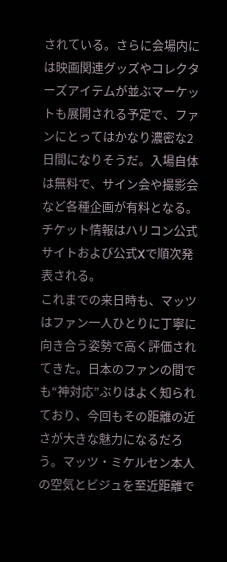されている。さらに会場内には映画関連グッズやコレクターズアイテムが並ぶマーケットも展開される予定で、ファンにとってはかなり濃密な2日間になりそうだ。入場自体は無料で、サイン会や撮影会など各種企画が有料となる。チケット情報はハリコン公式サイトおよび公式Xで順次発表される。
これまでの来日時も、マッツはファン一人ひとりに丁寧に向き合う姿勢で高く評価されてきた。日本のファンの間でも“神対応”ぶりはよく知られており、今回もその距離の近さが大きな魅力になるだろう。マッツ・ミケルセン本人の空気とビジュを至近距離で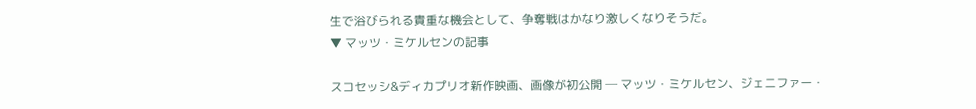生で浴びられる貴重な機会として、争奪戦はかなり激しくなりそうだ。
▼ マッツ・ミケルセンの記事

スコセッシ&ディカプリオ新作映画、画像が初公開 ─ マッツ・ミケルセン、ジェニファー・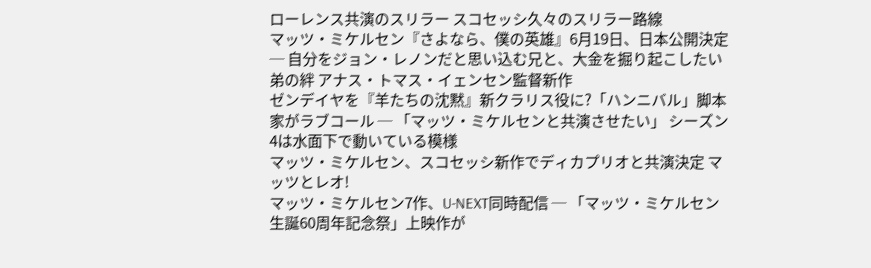ローレンス共演のスリラー スコセッシ久々のスリラー路線
マッツ・ミケルセン『さよなら、僕の英雄』6月19日、日本公開決定 ─ 自分をジョン・レノンだと思い込む兄と、大金を掘り起こしたい弟の絆 アナス・トマス・イェンセン監督新作
ゼンデイヤを『羊たちの沈黙』新クラリス役に?「ハンニバル」脚本家がラブコール ─ 「マッツ・ミケルセンと共演させたい」 シーズン4は水面下で動いている模様
マッツ・ミケルセン、スコセッシ新作でディカプリオと共演決定 マッツとレオ!
マッツ・ミケルセン7作、U-NEXT同時配信 ─ 「マッツ・ミケルセン生誕60周年記念祭」上映作が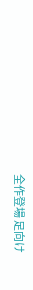全作登場 足向け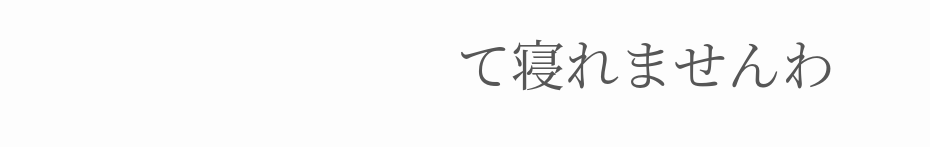て寝れませんわ